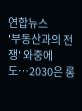연합뉴스
'부동산과의 전쟁' 와중에도…2030은 롱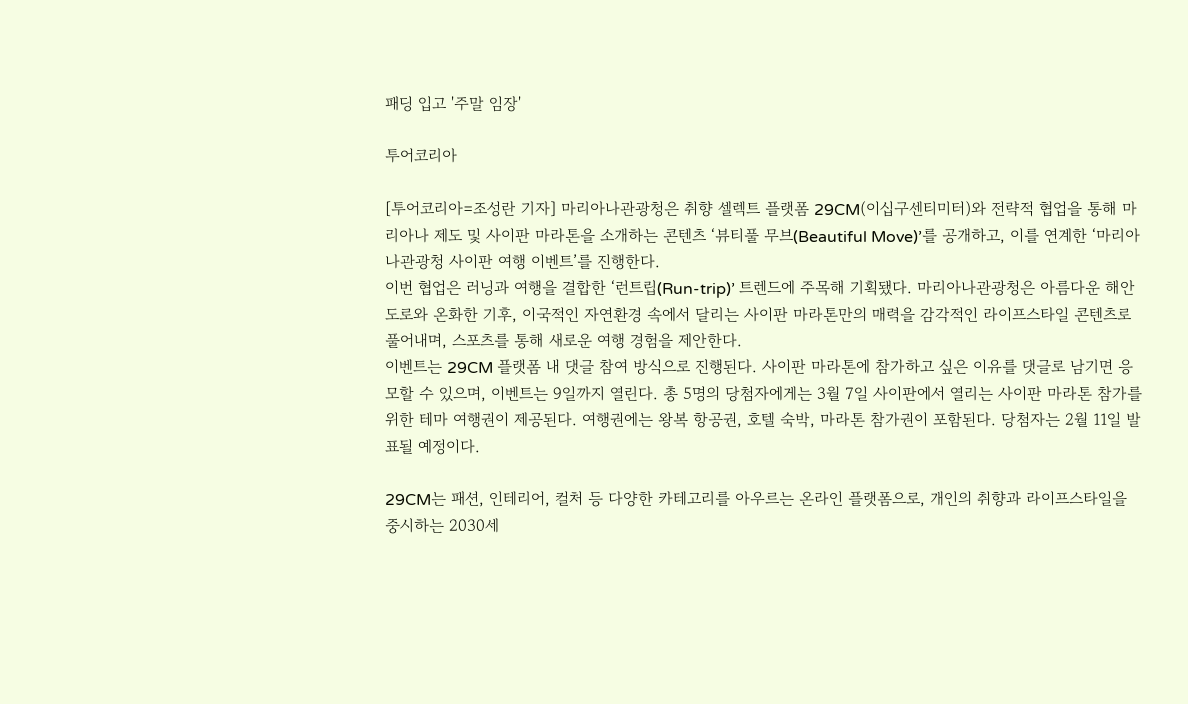패딩 입고 '주말 임장'

투어코리아

[투어코리아=조성란 기자] 마리아나관광청은 취향 셀렉트 플랫폼 29CM(이십구센티미터)와 전략적 협업을 통해 마리아나 제도 및 사이판 마라톤을 소개하는 콘텐츠 ‘뷰티풀 무브(Beautiful Move)’를 공개하고, 이를 연계한 ‘마리아나관광청 사이판 여행 이벤트’를 진행한다.
이번 협업은 러닝과 여행을 결합한 ‘런트립(Run-trip)’ 트렌드에 주목해 기획됐다. 마리아나관광청은 아름다운 해안도로와 온화한 기후, 이국적인 자연환경 속에서 달리는 사이판 마라톤만의 매력을 감각적인 라이프스타일 콘텐츠로 풀어내며, 스포츠를 통해 새로운 여행 경험을 제안한다.
이벤트는 29CM 플랫폼 내 댓글 참여 방식으로 진행된다. 사이판 마라톤에 참가하고 싶은 이유를 댓글로 남기면 응모할 수 있으며, 이벤트는 9일까지 열린다. 총 5명의 당첨자에게는 3월 7일 사이판에서 열리는 사이판 마라톤 참가를 위한 테마 여행권이 제공된다. 여행권에는 왕복 항공권, 호텔 숙박, 마라톤 참가권이 포함된다. 당첨자는 2월 11일 발표될 예정이다.

29CM는 패션, 인테리어, 컬처 등 다양한 카테고리를 아우르는 온라인 플랫폼으로, 개인의 취향과 라이프스타일을 중시하는 2030세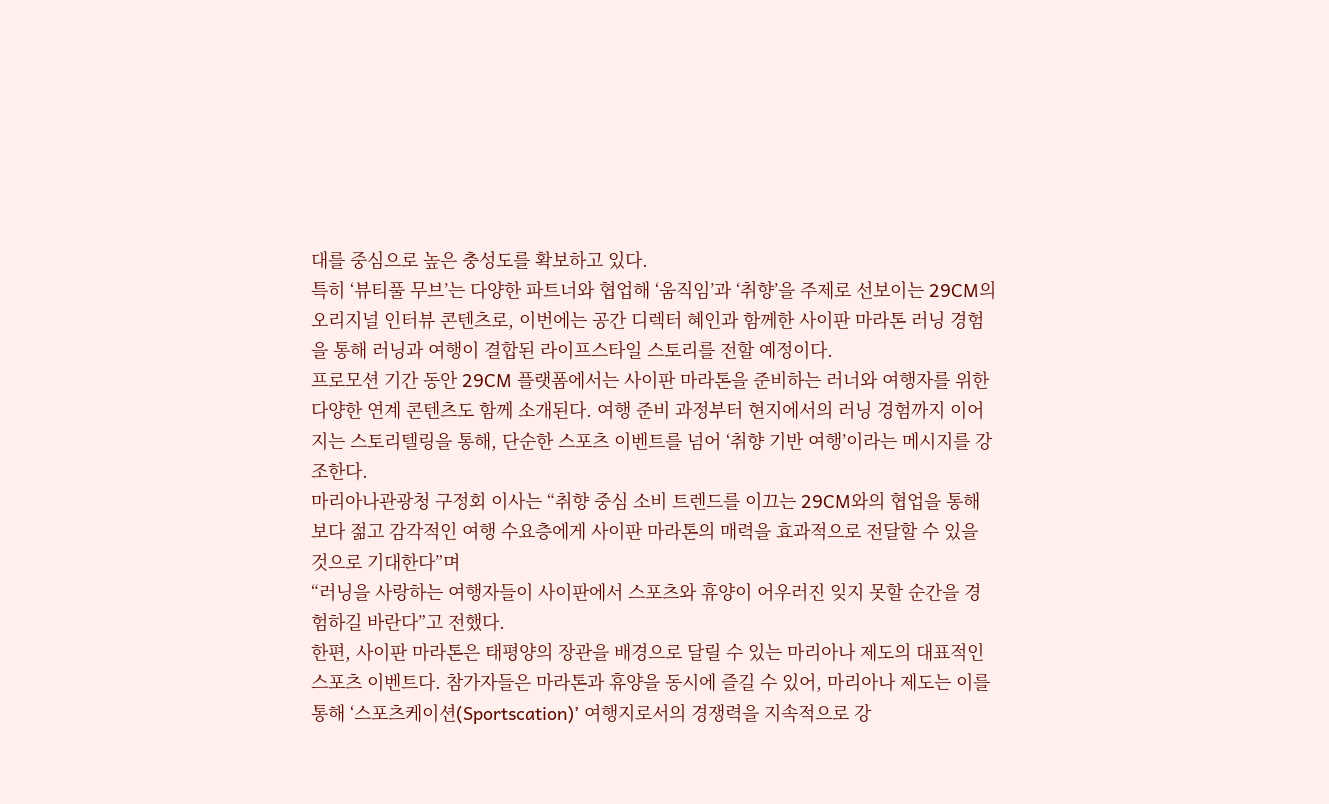대를 중심으로 높은 충성도를 확보하고 있다.
특히 ‘뷰티풀 무브’는 다양한 파트너와 협업해 ‘움직임’과 ‘취향’을 주제로 선보이는 29CM의 오리지널 인터뷰 콘텐츠로, 이번에는 공간 디렉터 혜인과 함께한 사이판 마라톤 러닝 경험을 통해 러닝과 여행이 결합된 라이프스타일 스토리를 전할 예정이다.
프로모션 기간 동안 29CM 플랫폼에서는 사이판 마라톤을 준비하는 러너와 여행자를 위한 다양한 연계 콘텐츠도 함께 소개된다. 여행 준비 과정부터 현지에서의 러닝 경험까지 이어지는 스토리텔링을 통해, 단순한 스포츠 이벤트를 넘어 ‘취향 기반 여행’이라는 메시지를 강조한다.
마리아나관광청 구정회 이사는 “취향 중심 소비 트렌드를 이끄는 29CM와의 협업을 통해 보다 젊고 감각적인 여행 수요층에게 사이판 마라톤의 매력을 효과적으로 전달할 수 있을 것으로 기대한다”며
“러닝을 사랑하는 여행자들이 사이판에서 스포츠와 휴양이 어우러진 잊지 못할 순간을 경험하길 바란다”고 전했다.
한편, 사이판 마라톤은 태평양의 장관을 배경으로 달릴 수 있는 마리아나 제도의 대표적인 스포츠 이벤트다. 참가자들은 마라톤과 휴양을 동시에 즐길 수 있어, 마리아나 제도는 이를 통해 ‘스포츠케이션(Sportscation)’ 여행지로서의 경쟁력을 지속적으로 강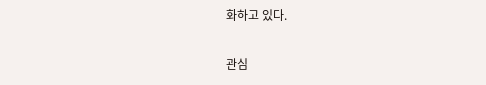화하고 있다.

관심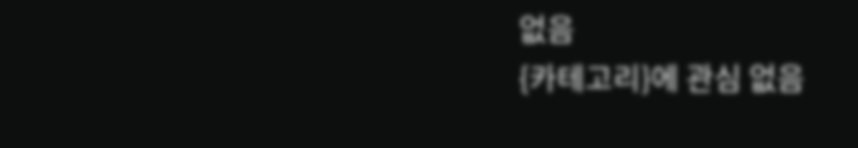없음
{카테고리}에 관심 없음